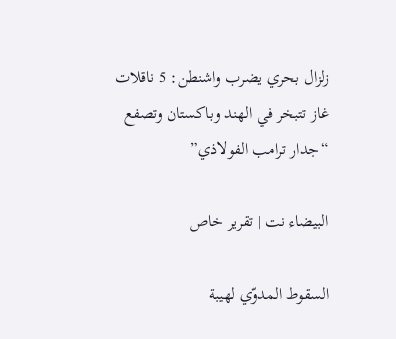زلزال بحري يضرب واشنطن: 5 ناقلات غاز تتبخر في الهند وباكستان وتصفع “جدار ترامب الفولاذي”

البيضاء نت | تقرير خاص

السقوط المدوّي لهيبة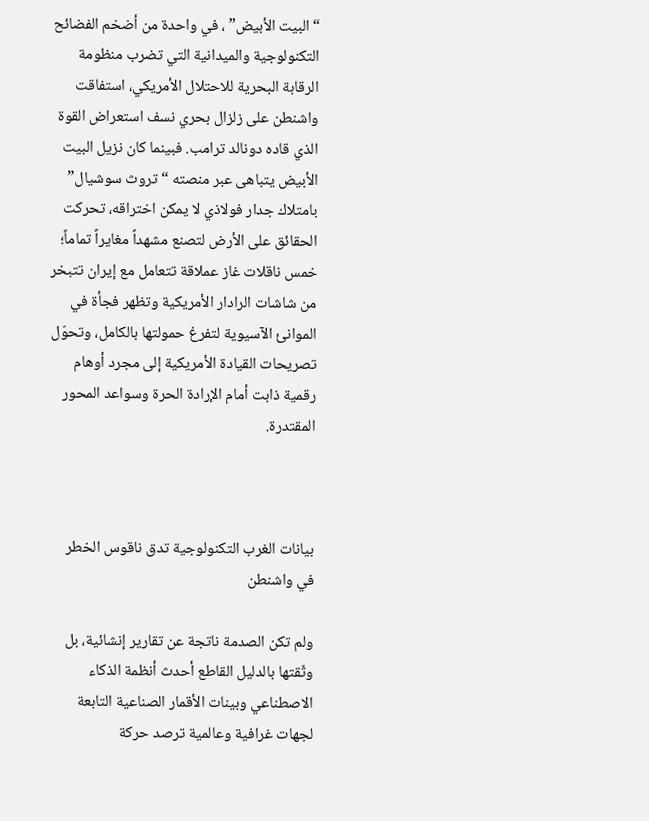“البيت الأبيض” ، في واحدة من أضخم الفضائح التكنولوجية والميدانية التي تضرب منظومة الرقابة البحرية للاحتلال الأمريكي، استفاقت واشنطن على زلزال بحري نسف استعراض القوة الذي قاده دونالد ترامب. فبينما كان نزيل البيت الأبيض يتباهى عبر منصته “تروث سوشيال” بامتلاك جدار فولاذي لا يمكن اختراقه، تحركت الحقائق على الأرض لتصنع مشهداً مغايراً تماماً؛ خمس ناقلات غاز عملاقة تتعامل مع إيران تتبخر من شاشات الرادار الأمريكية وتظهر فجأة في الموانئ الآسيوية لتفرغ حمولتها بالكامل، وتحوّل تصريحات القيادة الأمريكية إلى مجرد أوهام رقمية ذابت أمام الإرادة الحرة وسواعد المحور المقتدرة.



بيانات الغرب التكنولوجية تدق ناقوس الخطر في واشنطن

ولم تكن الصدمة ناتجة عن تقارير إنشائية، بل وثّقتها بالدليل القاطع أحدث أنظمة الذكاء الاصطناعي وبينات الأقمار الصناعية التابعة لجهات غرافية وعالمية ترصد حركة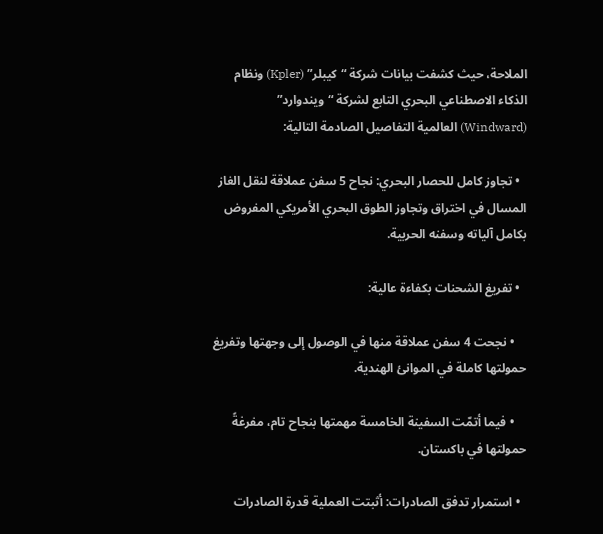الملاحة، حيث كشفت بيانات شركة “كيبلر” (Kpler) ونظام الذكاء الاصطناعي البحري التابع لشركة “ويندوارد” (Windward) العالمية التفاصيل الصادمة التالية:

  • تجاوز كامل للحصار البحري: نجاح 5 سفن عملاقة لنقل الغاز المسال في اختراق وتجاوز الطوق البحري الأمريكي المفروض بكامل آلياته وسفنه الحربية.

  • تفريغ الشحنات بكفاءة عالية:

    • نجحت 4 سفن عملاقة منها في الوصول إلى وجهتها وتفريغ حمولتها كاملة في الموانئ الهندية.

    • فيما أتمّت السفينة الخامسة مهمتها بنجاح تام، مفرغةً حمولتها في باكستان.

  • استمرار تدفق الصادرات: أثبتت العملية قدرة الصادرات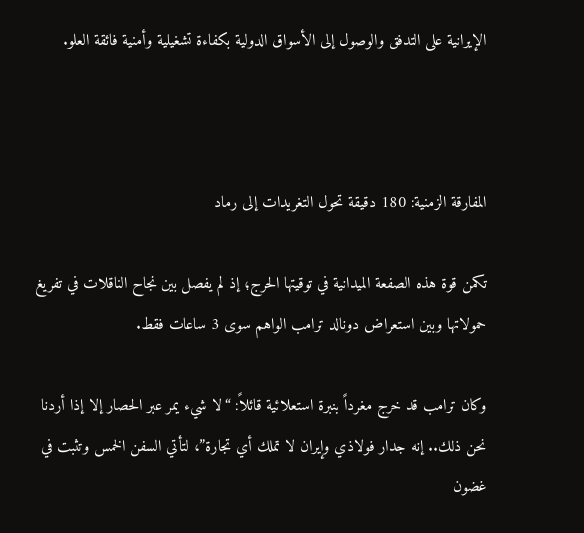الإيرانية على التدفق والوصول إلى الأسواق الدولية بكفاءة تشغيلية وأمنية فائقة العلو.



المفارقة الزمنية: 180 دقيقة تحول التغريدات إلى رماد

تكمن قوة هذه الصفعة الميدانية في توقيتها الحرج؛ إذ لم يفصل بين نجاح الناقلات في تفريغ حمولاتها وبين استعراض دونالد ترامب الواهم سوى 3 ساعات فقط.

وكان ترامب قد خرج مغرداً بنبرة استعلائية قائلاً: “لا شيء يمر عبر الحصار إلا إذا أردنا نحن ذلك.. إنه جدار فولاذي وإيران لا تملك أي تجارة”، لتأتي السفن الخمس وتثبت في غضون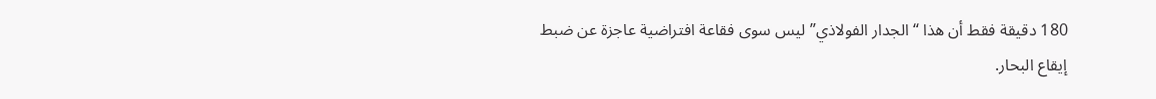180 دقيقة فقط أن هذا “الجدار الفولاذي” ليس سوى فقاعة افتراضية عاجزة عن ضبط إيقاع البحار.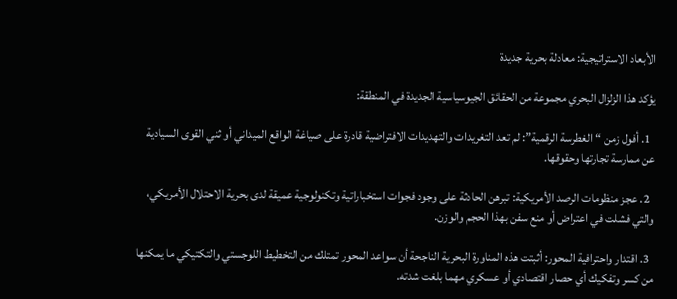الأبعاد الاستراتيجية: معادلة بحرية جديدة

يؤكد هذا الزلزال البحري مجموعة من الحقائق الجيوسياسية الجديدة في المنطقة:

  1. أفول زمن “الغطرسة الرقمية”: لم تعد التغريدات والتهديدات الافتراضية قادرة على صياغة الواقع الميداني أو ثني القوى السيادية عن ممارسة تجارتها وحقوقها.

  2. عجز منظومات الرصد الأمريكية: تبرهن الحادثة على وجود فجوات استخباراتية وتكنولوجية عميقة لدى بحرية الاحتلال الأمريكي، والتي فشلت في اعتراض أو منع سفن بهذا الحجم والوزن.

  3. اقتدار واحترافية المحور: أثبتت هذه المناورة البحرية الناجحة أن سواعد المحور تمتلك من التخطيط اللوجستي والتكتيكي ما يمكنها من كسر وتفكيك أي حصار اقتصادي أو عسكري مهما بلغت شدته.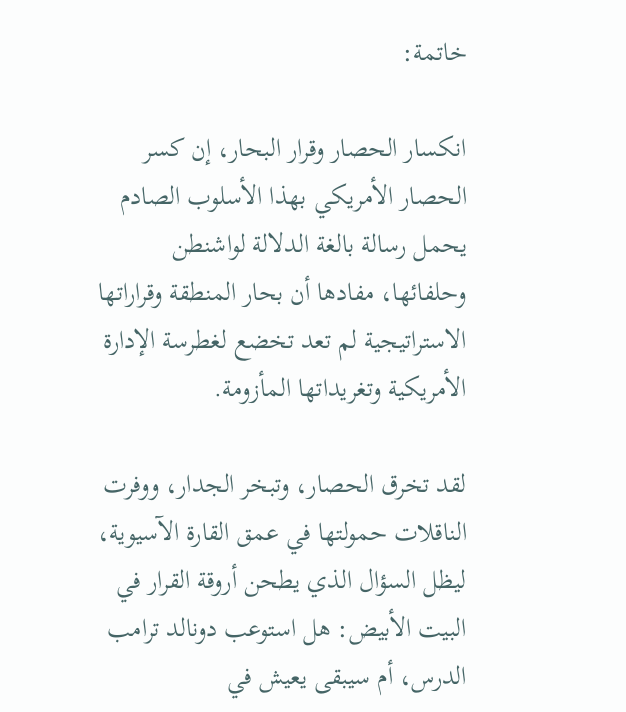خاتمة:

انكسار الحصار وقرار البحار، إن كسر الحصار الأمريكي بهذا الأسلوب الصادم يحمل رسالة بالغة الدلالة لواشنطن وحلفائها، مفادها أن بحار المنطقة وقراراتها الاستراتيجية لم تعد تخضع لغطرسة الإدارة الأمريكية وتغريداتها المأزومة.

لقد تخرق الحصار، وتبخر الجدار، ووفرت الناقلات حمولتها في عمق القارة الآسيوية، ليظل السؤال الذي يطحن أروقة القرار في البيت الأبيض: هل استوعب دونالد ترامب الدرس، أم سيبقى يعيش في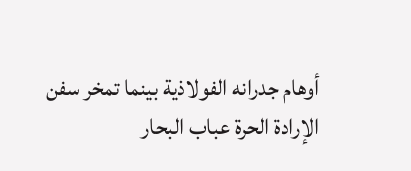أوهام جدرانه الفولاذية بينما تمخر سفن الإرادة الحرة عباب البحار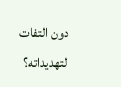دون التفات لتهديداته؟